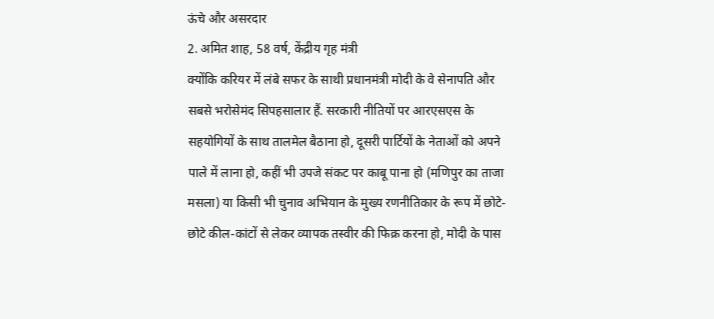ऊंचे और असरदार
2. अमित शाह, 58 वर्ष, केंद्रीय गृह मंत्री
क्योंकि करियर में लंबे सफर के साथी प्रधानमंत्री मोदी के वे सेनापति और सबसे भरोसेमंद सिपहसालार हैं. सरकारी नीतियों पर आरएसएस के सहयोगियों के साथ तालमेल बैठाना हो, दूसरी पार्टियों के नेताओं को अपने पाले में लाना हो, कहीं भी उपजे संकट पर काबू पाना हो (मणिपुर का ताजा मसला) या किसी भी चुनाव अभियान के मुख्य रणनीतिकार के रूप में छोटे-छोटे कील-कांटों से लेकर व्यापक तस्वीर की फिक्र करना हो, मोदी के पास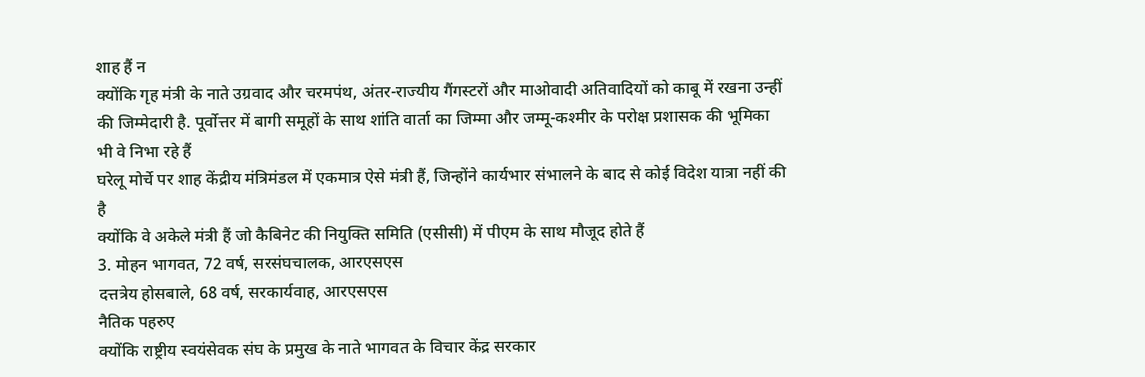शाह हैं न
क्योंकि गृह मंत्री के नाते उग्रवाद और चरमपंथ, अंतर-राज्यीय गैंगस्टरों और माओवादी अतिवादियों को काबू में रखना उन्हीं की जिम्मेदारी है. पूर्वोत्तर में बागी समूहों के साथ शांति वार्ता का जिम्मा और जम्मू-कश्मीर के परोक्ष प्रशासक की भूमिका भी वे निभा रहे हैं
घरेलू मोर्चे पर शाह केंद्रीय मंत्रिमंडल में एकमात्र ऐसे मंत्री हैं, जिन्होंने कार्यभार संभालने के बाद से कोई विदेश यात्रा नहीं की है
क्योंकि वे अकेले मंत्री हैं जो कैबिनेट की नियुक्ति समिति (एसीसी) में पीएम के साथ मौजूद होते हैं
3. मोहन भागवत, 72 वर्ष, सरसंघचालक, आरएसएस
दत्तत्रेय होसबाले, 68 वर्ष, सरकार्यवाह, आरएसएस
नैतिक पहरुए
क्योंकि राष्ट्रीय स्वयंसेवक संघ के प्रमुख के नाते भागवत के विचार केंद्र सरकार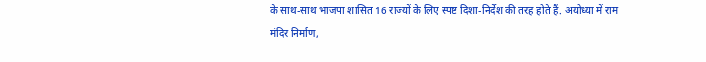के साथ-साथ भाजपा शासित 16 राज्यों के लिए स्पष्ट दिशा-निर्देश की तरह होते हैं. अयोध्या में राम मंदिर निर्माण,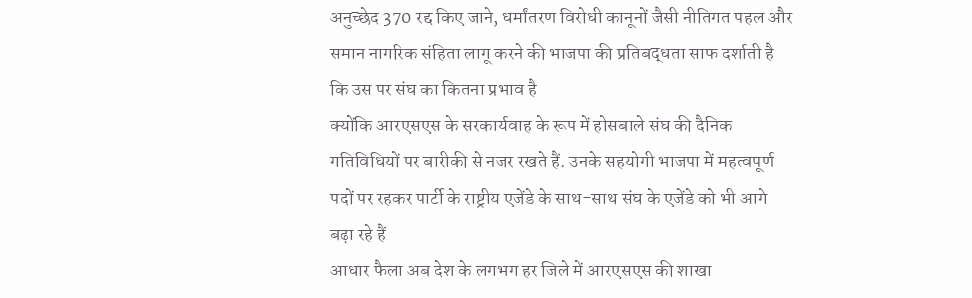अनुच्छेद 370 रद्द किए जाने, धर्मांतरण विरोधी कानूनों जैसी नीतिगत पहल और समान नागरिक संहिता लागू करने की भाजपा की प्रतिबद्धता साफ दर्शाती है कि उस पर संघ का कितना प्रभाव है
क्योंकि आरएसएस के सरकार्यवाह के रूप में होसबाले संघ की दैनिक गतिविधियों पर बारीकी से नजर रखते हैं. उनके सहयोगी भाजपा में महत्वपूर्ण पदों पर रहकर पार्टी के राष्ट्रीय एजेंडे के साथ-साथ संघ के एजेंडे को भी आगे बढ़ा रहे हैं
आधार फैला अब देश के लगभग हर जिले में आरएसएस की शाखा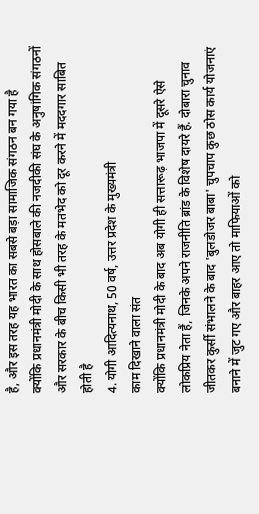है, और इस तरह यह भारत का सबसे बड़ा सामाजिक संगठन बन गया है
क्योंकि प्रधानमंत्री मोदी के साथ होसबाले की नजदीकी संघ के अनुषांगिक संगठनों और सरकार के बीच किसी भी तरह के मतभेद को दूर करने में मददगार साबित होती है
4. योगी आदित्यनाथ, 50 वर्ष, उत्तर प्रदेश के मुख्यमंत्री
काम दिखाने वाला संत
क्योंकि प्रधानमंत्री मोदी के बाद अब योगी ही सत्तारूढ़ भाजपा में दूसरे ऐसे लोकप्रिय नेता हैं, जिनके अपने राजनीति ब्रांड के विशेष दायरे हैं. दोबारा चुनाव जीतकर कुर्सी संभालने के बाद 'बुलडोजर बाबा' चुपचाप कुछ ठोस कार्य योजनाएं बनाने में जुट गए और बाहर आए तो माफियाओं को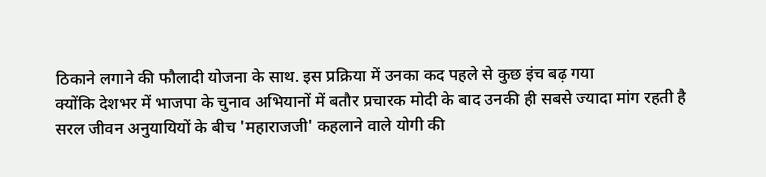ठिकाने लगाने की फौलादी योजना के साथ. इस प्रक्रिया में उनका कद पहले से कुछ इंच बढ़ गया
क्योंकि देशभर में भाजपा के चुनाव अभियानों में बतौर प्रचारक मोदी के बाद उनकी ही सबसे ज्यादा मांग रहती है
सरल जीवन अनुयायियों के बीच 'महाराजजी' कहलाने वाले योगी की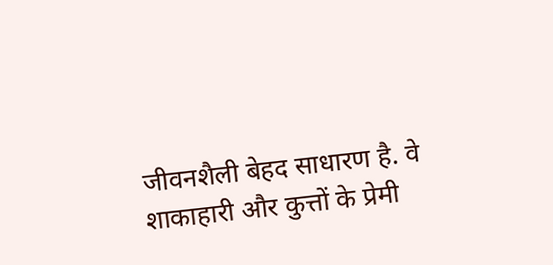जीवनशैली बेहद साधारण है. वे शाकाहारी और कुत्तों के प्रेमी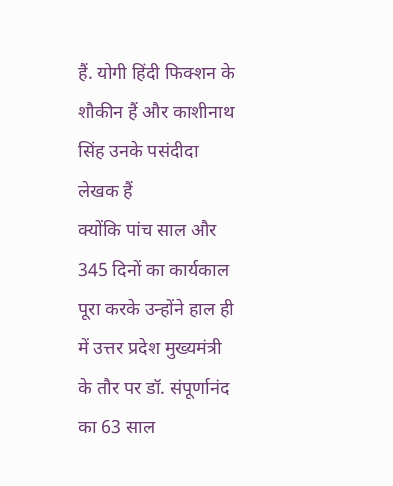हैं. योगी हिंदी फिक्शन के शौकीन हैं और काशीनाथ सिंह उनके पसंदीदा लेखक हैं
क्योंकि पांच साल और 345 दिनों का कार्यकाल पूरा करके उन्होंने हाल ही में उत्तर प्रदेश मुख्यमंत्री के तौर पर डॉ. संपूर्णानंद का 63 साल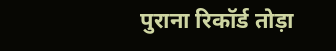पुराना रिकॉर्ड तोड़ा